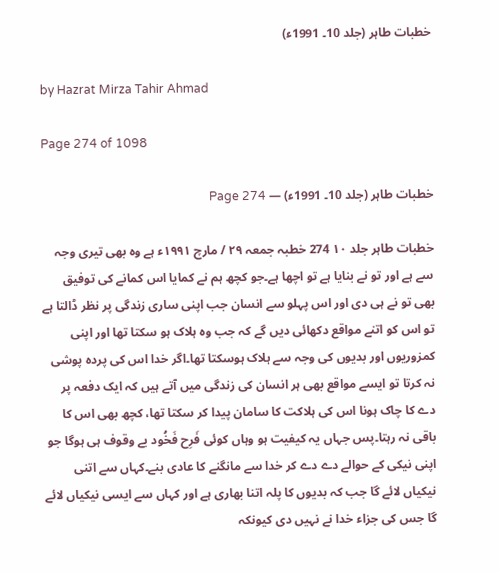خطبات طاہر (جلد 10۔ 1991ء)

by Hazrat Mirza Tahir Ahmad

Page 274 of 1098

خطبات طاہر (جلد 10۔ 1991ء) — Page 274

خطبات طاہر جلد ۱۰ 274 خطبہ جمعہ ۲۹ / مارچ ۱۹۹۱ء ہے وہ بھی تیری وجہ سے ہے اور تو نے بنایا ہے تو اچھا ہے۔جو کچھ ہم نے کمایا اس کمانے کی توفیق بھی تو نے ہی دی اور اس پہلو سے انسان جب اپنی ساری زندگی پر نظر ڈالتا ہے تو اس کو اتنے مواقع دکھائی دیں گے کہ جب وہ ہلاک ہو سکتا تھا اور اپنی کمزوریوں اور بدیوں کی وجہ سے ہلاک ہوسکتا تھا۔اگر خدا اس کی پردہ پوشی نہ کرتا تو ایسے مواقع بھی ہر انسان کی زندگی میں آتے ہیں کہ ایک دفعہ پر دے کا چاک ہونا اس کی ہلاکت کا سامان پیدا کر سکتا تھا، کچھ بھی اس کا باقی نہ رہتا۔پس جہاں یہ کیفیت ہو وہاں کوئی فَرِح فَخُود بے وقوف ہی ہوگا جو اپنی نیکی کے حوالے دے دے کر خدا سے مانگنے کا عادی بنے۔کہاں سے اتنی نیکیاں لائے گا جب کہ بدیوں کا پلہ اتنا بھاری ہے اور کہاں سے ایسی نیکیاں لائے گا جس کی جزاء خدا نے نہیں دی کیونکہ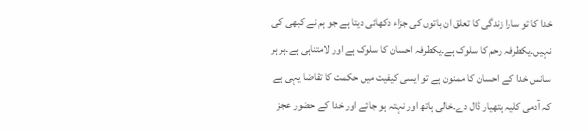خدا کا تو سارا زندگی کا تعلق ان باتوں کی جزاء دکھائی دیتا ہے جو ہم نے کبھی کی نہیں۔یکطرفہ رحم کا سلوک ہے۔یکطرفہ احسان کا سلوک ہے اور لامتناہی ہے۔ہر ہر سانس خدا کے احسان کا ممنون ہے تو ایسی کیفیت میں حکمت کا تقاضا یہی ہے کہ آدمی کلیہ ہتھیار ڈال دے۔خالی ہاتھ اور نہتہ ہو جائے اور خدا کے حضور عجز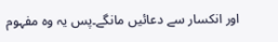اور انکسار سے دعائیں مانگے۔پس یہ وہ مفہوم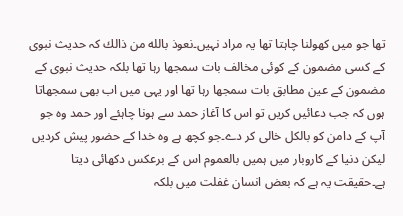تھا جو میں کھولنا چاہتا تھا یہ مراد نہیں۔نعوذ بالله من ذالك کہ حدیث نبوی کے کسی مضمون کے کوئی مخالف بات سمجھا رہا تھا بلکہ حدیث نبوی کے مضمون کے عین مطابق بات سمجھا رہا تھا اور یہی میں اب بھی سمجھاتا ہوں کہ جب دعائیں کریں تو اس کا آغاز حمد سے ہونا چاہئے اور حمد وہ جو آپ کے دامن کو بالکل خالی کر دے۔جو کچھ ہے وہ خدا کے حضور پیش کردیں لیکن دنیا کے کاروبار میں ہمیں بالعموم اس کے برعکس دکھائی دیتا ہے۔حقیقت یہ ہے کہ بعض انسان غفلت میں بلکہ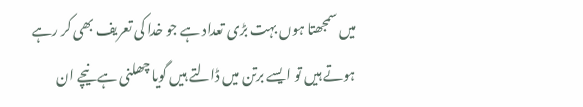میں سمجھتا ہوں بہت بڑی تعداد ہے جو خدا کی تعریف بھی کر رہے ہوتے ہیں تو ایسے برتن میں ڈالتے ہیں گویا چھلنی ہے نیچے ان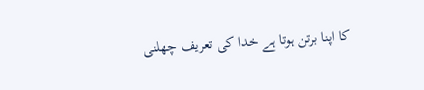کا اپنا برتن ہوتا ہے خدا کی تعریف چھلنی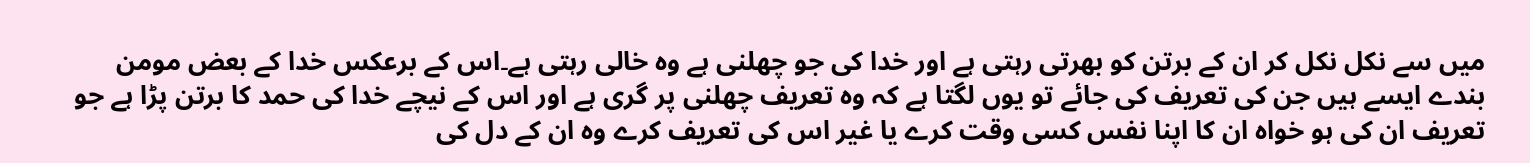میں سے نکل نکل کر ان کے برتن کو بھرتی رہتی ہے اور خدا کی جو چھلنی ہے وہ خالی رہتی ہے۔اس کے برعکس خدا کے بعض مومن بندے ایسے ہیں جن کی تعریف کی جائے تو یوں لگتا ہے کہ وہ تعریف چھلنی پر گری ہے اور اس کے نیچے خدا کی حمد کا برتن پڑا ہے جو تعریف ان کی ہو خواہ ان کا اپنا نفس کسی وقت کرے یا غیر اس کی تعریف کرے وہ ان کے دل کی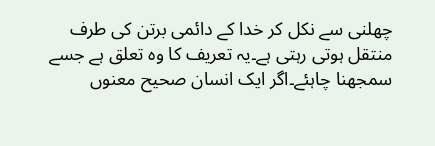چھلنی سے نکل کر خدا کے دائمی برتن کی طرف منتقل ہوتی رہتی ہے۔یہ تعریف کا وہ تعلق ہے جسے سمجھنا چاہئے۔اگر ایک انسان صحیح معنوں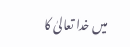میں خدا تعالیٰ کا